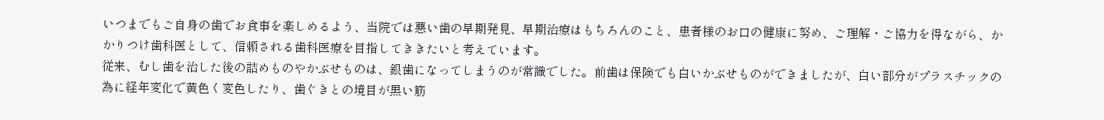いつまでもご自身の歯でお食事を楽しめるよう、当院では悪い歯の早期発見、早期治療はもちろんのこと、患者様のお口の健康に努め、ご理解・ご協力を得ながら、かかりつけ歯科医として、信頼される歯科医療を目指してききたいと考えています。
従来、むし歯を治した後の詰めものやかぶせものは、銀歯になってしまうのが常識でした。前歯は保険でも白いかぶせものができましたが、白い部分がプラスチックの為に経年変化で黄色く変色したり、歯ぐきとの境目が黒い筋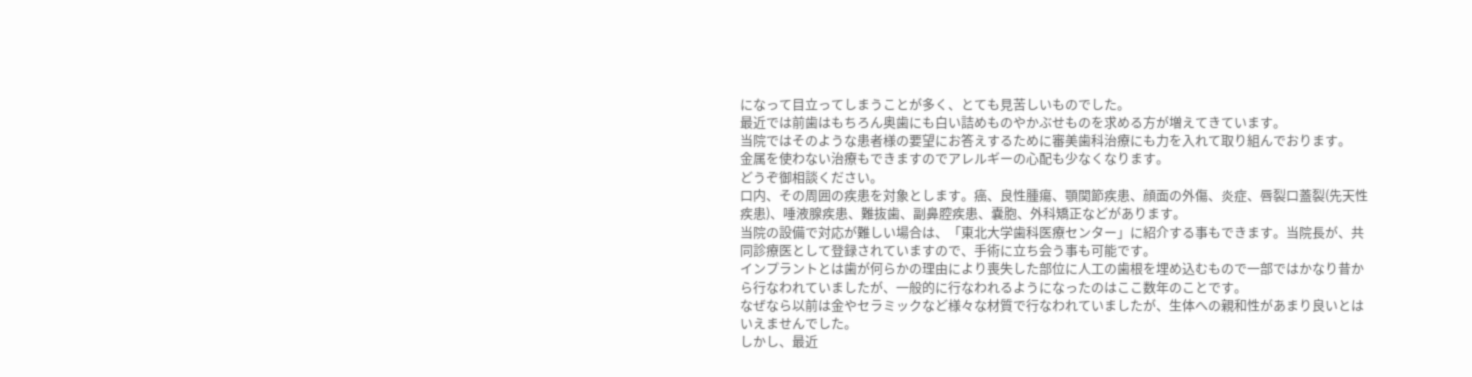になって目立ってしまうことが多く、とても見苦しいものでした。
最近では前歯はもちろん奥歯にも白い詰めものやかぶせものを求める方が増えてきています。
当院ではそのような患者様の要望にお答えするために審美歯科治療にも力を入れて取り組んでおります。
金属を使わない治療もできますのでアレルギーの心配も少なくなります。
どうぞ御相談ください。
口内、その周囲の疾患を対象とします。癌、良性腫瘍、顎関節疾患、顔面の外傷、炎症、唇裂口蓋裂(先天性疾患)、唾液腺疾患、難抜歯、副鼻腔疾患、嚢胞、外科矯正などがあります。
当院の設備で対応が難しい場合は、「東北大学歯科医療センター」に紹介する事もできます。当院長が、共同診療医として登録されていますので、手術に立ち会う事も可能です。
インプラントとは歯が何らかの理由により喪失した部位に人工の歯根を埋め込むもので一部ではかなり昔から行なわれていましたが、一般的に行なわれるようになったのはここ数年のことです。
なぜなら以前は金やセラミックなど様々な材質で行なわれていましたが、生体への親和性があまり良いとはいえませんでした。
しかし、最近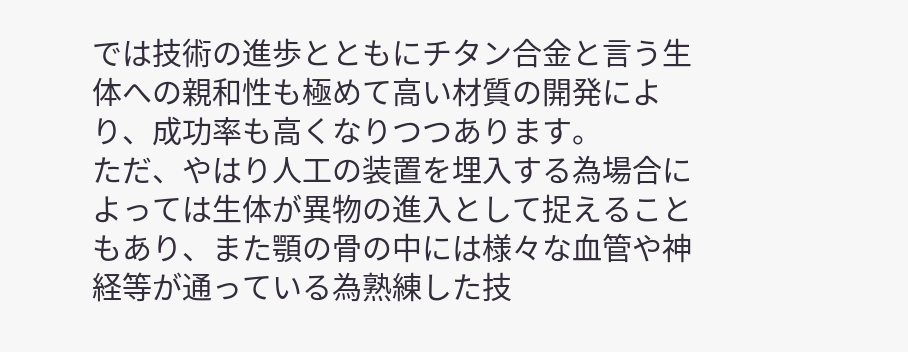では技術の進歩とともにチタン合金と言う生体への親和性も極めて高い材質の開発により、成功率も高くなりつつあります。
ただ、やはり人工の装置を埋入する為場合によっては生体が異物の進入として捉えることもあり、また顎の骨の中には様々な血管や神経等が通っている為熟練した技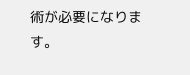術が必要になります。